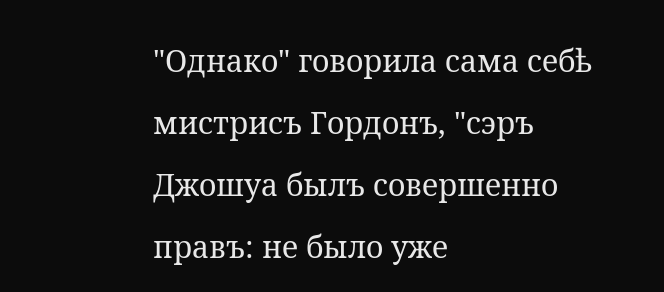"Однако" говорила сама себѣ мистрисъ Гордонъ, "сэръ Джошуа былъ совершенно правъ: не было уже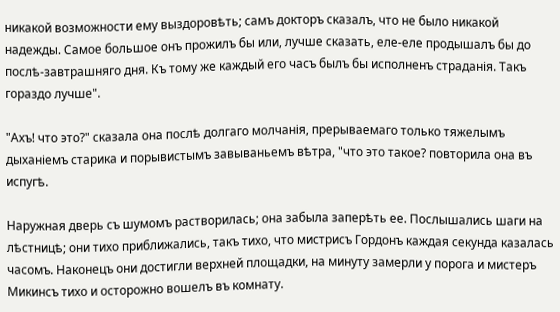никакой возможности ему выздоровѣть; самъ докторъ сказалъ, что не было никакой надежды. Самое большое онъ прожилъ бы или, лучше сказать, еле-еле продышалъ бы до послѣ-завтрашняго дня. Къ тому же каждый его часъ былъ бы исполненъ страданія. Такъ гораздо лучше".

"Ахъ! что это?" сказала она послѣ долгаго молчанія, прерываемаго только тяжелымъ дыханіемъ старика и порывистымъ завываньемъ вѣтра, "что это такое? повторила она въ испугѣ.

Наружная дверь съ шумомъ растворилась; она забыла заперѣть ее. Послышались шаги на лѣстницѣ; они тихо приближались, такъ тихо, что мистрисъ Гордонъ каждая секунда казалась часомъ. Наконецъ они достигли верхней площадки, на минуту замерли у порога и мистеръ Микинсъ тихо и осторожно вошелъ въ комнату.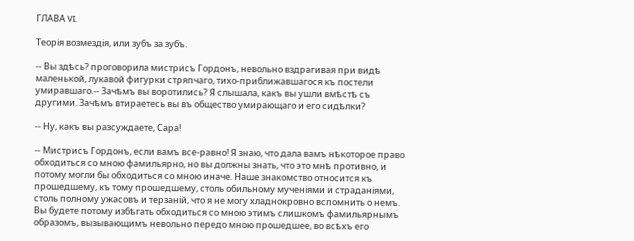ГЛАВА VI.

Теорія возмездія, или зубъ за зубъ.

-- Вы здѣсь? проговорила мистрисъ Гордонъ, невольно вздрагивая при видѣ маленькой, лукавой фигурки стряпчаго, тихо-приближавшагося къ постели умиравшаго.-- Зачѣмъ вы воротились? Я слышала, какъ вы ушли вмѣстѣ съ другими. Зачѣмъ втираетесь вы въ общество умирающаго и его сидѣлки?

-- Ну, какъ вы разсуждаете, Сара!

-- Мистрисъ Гордонъ, если вамъ все-равно! Я знаю, что дала вамъ нѣкоторое право обходиться со мною фамильярно, но вы должны знать, что это мнѣ противно, и потому могли бы обходиться со мною иначе. Наше знакомство относится къ прошедшему, къ тому прошедшему, столь обильному мученіями и страданіями, столь полному ужасовъ и терзаній, что я не могу хладнокровно вспомнить о немъ. Вы будете потому избѣгать обходиться со мною этимъ слишкомъ фамильярнымъ образомъ, вызывающимъ невольно передо мною прошедшее, во всѣхъ его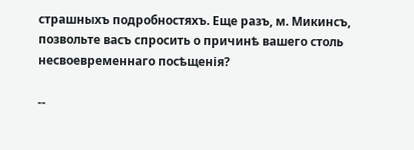страшныхъ подробностяхъ. Еще разъ, м. Микинсъ, позвольте васъ спросить о причинѣ вашего столь несвоевременнаго посѣщенія?

--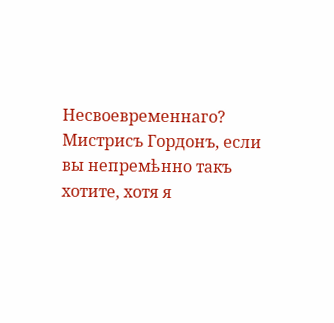Несвоевременнаго? Мистрисъ Гордонъ, если вы непремѣнно такъ хотите, хотя я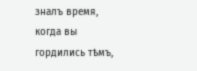зналъ время, когда вы гордились тѣмъ,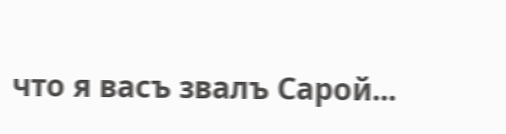что я васъ звалъ Сарой...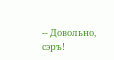-- Довольно, сэръ!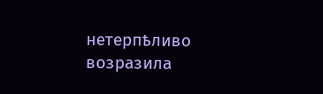нетерпѣливо возразила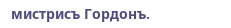мистрисъ Гордонъ.